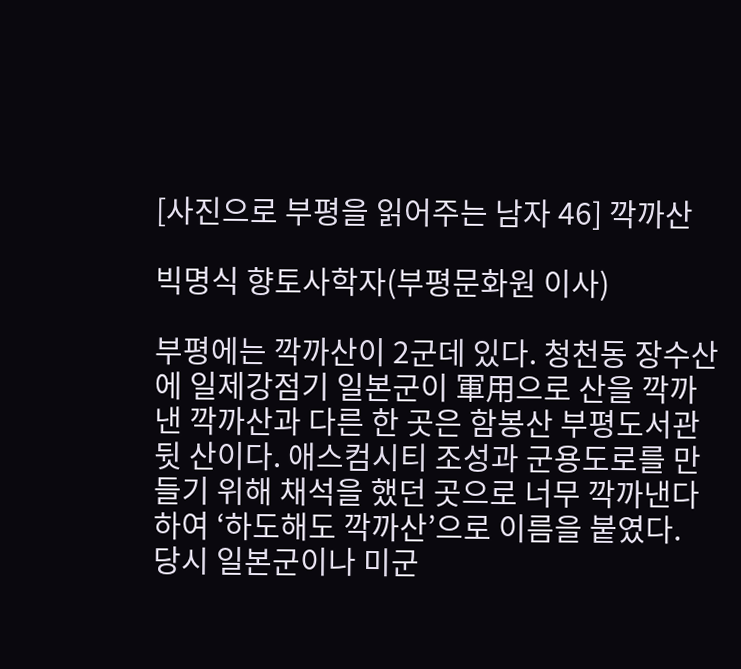[사진으로 부평을 읽어주는 남자 46] 깍까산

빅명식 향토사학자(부평문화원 이사)

부평에는 깍까산이 2군데 있다. 청천동 장수산에 일제강점기 일본군이 軍用으로 산을 깍까 낸 깍까산과 다른 한 곳은 함봉산 부평도서관 뒷 산이다. 애스컴시티 조성과 군용도로를 만들기 위해 채석을 했던 곳으로 너무 깍까낸다 하여 ‘하도해도 깍까산’으로 이름을 붙였다.
당시 일본군이나 미군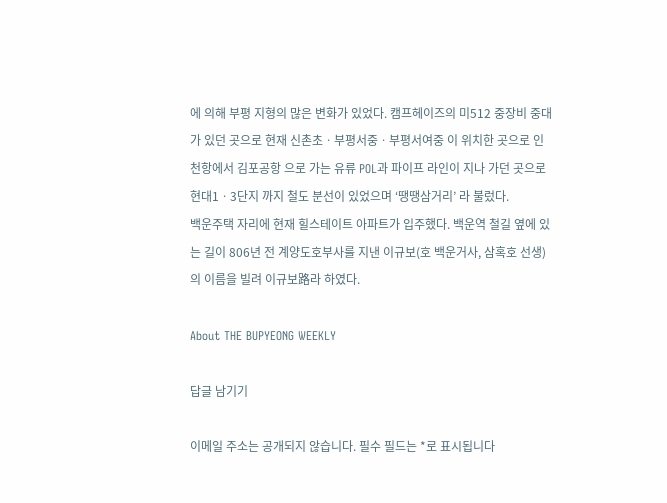에 의해 부평 지형의 많은 변화가 있었다. 캠프헤이즈의 미512 중장비 중대가 있던 곳으로 현재 신촌초ㆍ부평서중ㆍ부평서여중 이 위치한 곳으로 인천항에서 김포공항 으로 가는 유류 POL과 파이프 라인이 지나 가던 곳으로 현대1ㆍ3단지 까지 철도 분선이 있었으며 ‘땡땡삼거리’ 라 불렀다.
백운주택 자리에 현재 힐스테이트 아파트가 입주했다. 백운역 철길 옆에 있는 길이 806년 전 계양도호부사를 지낸 이규보(호 백운거사, 삼혹호 선생)의 이름을 빌려 이규보路라 하였다.

About THE BUPYEONG WEEKLY

답글 남기기

이메일 주소는 공개되지 않습니다. 필수 필드는 *로 표시됩니다